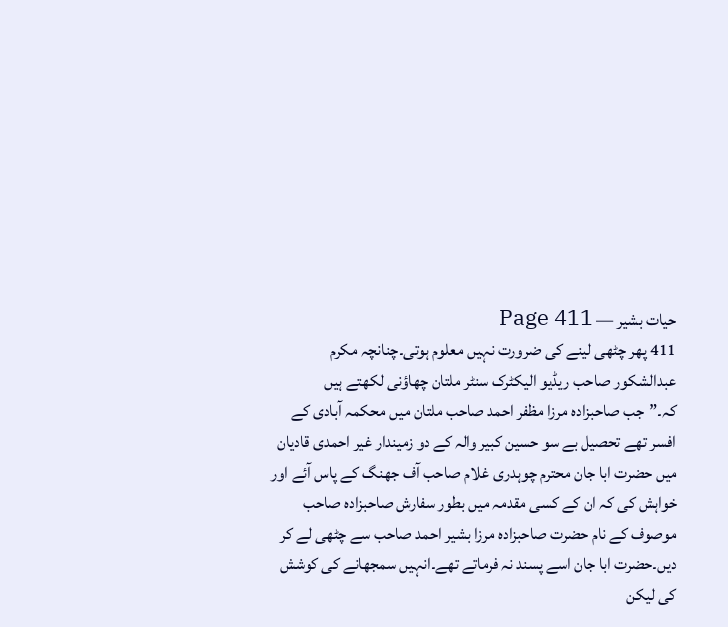حیات بشیر — Page 411
411 پھر چٹھی لینے کی ضرورت نہیں معلوم ہوتی۔چنانچہ مکرم عبدالشکور صاحب ریڈیو الیکٹرک سنٹر ملتان چھاؤنی لکھتے ہیں کہ۔”جب صاحبزادہ مرزا مظفر احمد صاحب ملتان میں محکمہ آبادی کے افسر تھے تحصیل بے سو حسین کبیر والہ کے دو زمیندار غیر احمدی قادیان میں حضرت ابا جان محترم چوہدری غلام صاحب آف جھنگ کے پاس آئے اور خواہش کی کہ ان کے کسی مقدمہ میں بطور سفارش صاحبزادہ صاحب موصوف کے نام حضرت صاحبزادہ مرزا بشیر احمد صاحب سے چٹھی لے کر دیں۔حضرت ابا جان اسے پسند نہ فرماتے تھے۔انہیں سمجھانے کی کوشش کی لیکن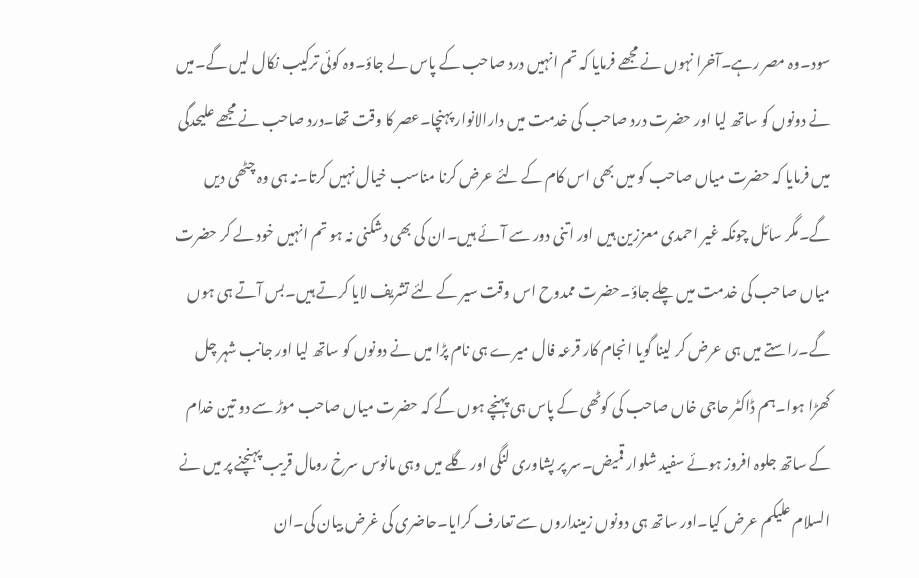سود۔وہ مصر رہے۔آخرا نہوں نے مجھے فرمایا کہ تم انہیں درد صاحب کے پاس لے جاؤ۔وہ کوئی ترکیب نکال لیں گے۔میں نے دونوں کو ساتھ لیا اور حضرت درد صاحب کی خدمت میں دارالانوار پہنچا۔عصر کا وقت تھا۔درد صاحب نے مجھے علیحدگی میں فرمایا کہ حضرت میاں صاحب کو میں بھی اس کام کے لئے عرض کرنا مناسب خیال نہیں کرتا۔نہ ہی وہ چٹھی دیں گے۔مگر سائل چونکہ غیر احمدی معززین ہیں اور اتنی دور سے آئے ہیں۔ان کی بھی دشکنی نہ ہو تم انہیں خود لے کر حضرت میاں صاحب کی خدمت میں چلے جاؤ۔حضرت ممدوح اس وقت سیر کے لئے تشریف لایا کرتے ہیں۔بس آتے ہی ہوں گے۔راستے میں ہی عرض کر لینا گویا انجام کار قرعہ فال میرے ہی نام پڑا میں نے دونوں کو ساتھ لیا اور جانب شہر چل کھڑا ہوا۔ہم ڈاکٹر حاجی خاں صاحب کی کوٹھی کے پاس ہی پہنچے ہوں گے کہ حضرت میاں صاحب موڑ سے دو تین خدام کے ساتھ جلوہ افروز ہوئے سفید شلوار قمیض۔سر پر پشاوری لنگی اور گلے میں وہی مانوس سرخ رومال قریب پہنچنے پر میں نے السلام علیکم عرض کیا۔اور ساتھ ہی دونوں زمینداروں سے تعارف کرایا۔حاضری کی غرض بیان کی۔ان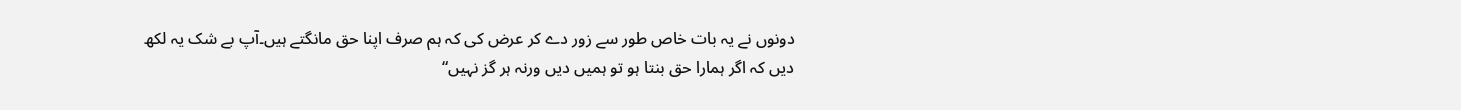دونوں نے یہ بات خاص طور سے زور دے کر عرض کی کہ ہم صرف اپنا حق مانگتے ہیں۔آپ بے شک یہ لکھ دیں کہ اگر ہمارا حق بنتا ہو تو ہمیں دیں ورنہ ہر گز نہیں“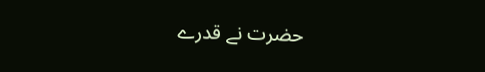حضرت نے قدرے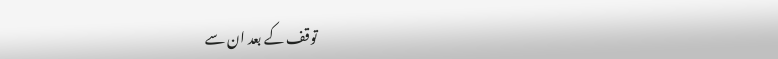توقف کے بعد ان سے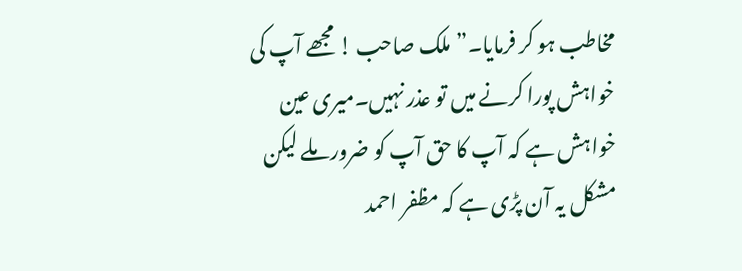مخاطب ہو کر فرمایا۔”ملک صاحب ! مجھے آپ کی خواہش پورا کرنے میں تو عذر نہیں۔میری عین خواہش ہے کہ آپ کا حق آپ کو ضرور ملے لیکن مشکل یہ آن پڑی ہے کہ مظفر احمد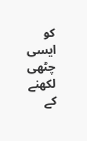کو ایسی چٹھی لکھنے کے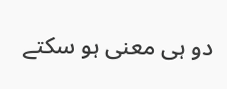دو ہی معنی ہو سکتے